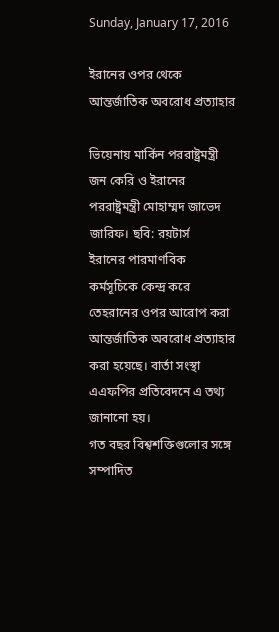Sunday, January 17, 2016

ইরানের ওপর থেকে আন্তর্জাতিক অবরোধ প্রত্যাহার

ভিয়েনায় মার্কিন পররাষ্ট্রমন্ত্রী জন কেরি ও ইরানের
পররাষ্ট্রমন্ত্রী মোহাম্মদ জাভেদ জারিফ। ছবি: রয়টার্স
ইরানের পারমাণবিক কর্মসূচিকে কেন্দ্র করে তেহরানের ওপর আরোপ করা আন্তর্জাতিক অবরোধ প্রত্যাহার করা হয়েছে। বার্তা সংস্থা এএফপির প্রতিবেদনে এ তথ্য জানানো হয়।
গত বছর বিশ্বশক্তিগুলোর সঙ্গে সম্পাদিত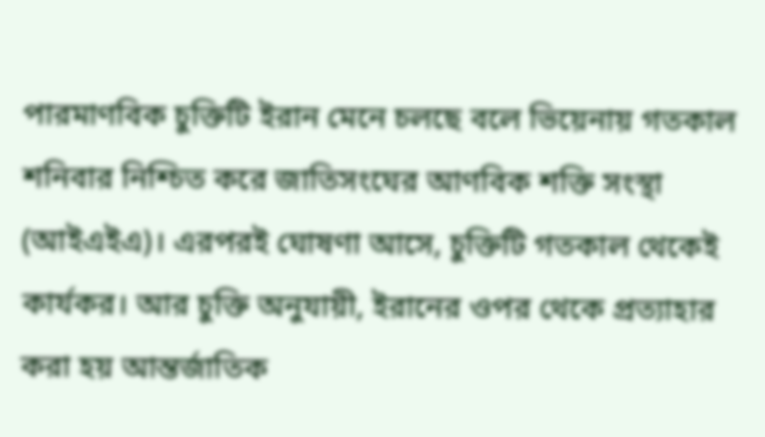পারমাণবিক চুক্তিটি ইরান মেনে চলছে বলে ভিয়েনায় গতকাল শনিবার নিশ্চিত করে জাতিসংঘের আণবিক শক্তি সংস্থা (আইএইএ)। এরপরই ঘোষণা আসে, চুক্তিটি গতকাল থেকেই কার্যকর। আর চুক্তি অনুযায়ী, ইরানের ওপর থেকে প্রত্যাহার করা হয় আন্তর্জাতিক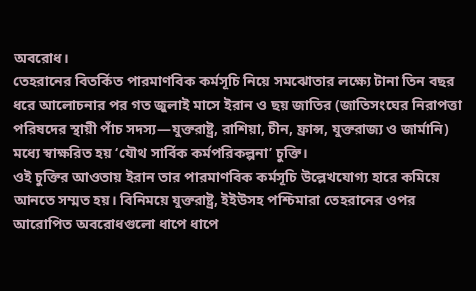অবরোধ।
তেহরানের বিতর্কিত পারমাণবিক কর্মসূচি নিয়ে সমঝোতার লক্ষ্যে টানা তিন বছর ধরে আলোচনার পর গত জুলাই মাসে ইরান ও ছয় জাতির (জাতিসংঘের নিরাপত্তা পরিষদের স্থায়ী পাঁচ সদস্য—যুক্তরাষ্ট্র, রাশিয়া, চীন, ফ্রান্স, যুক্তরাজ্য ও জার্মানি) মধ্যে স্বাক্ষরিত হয় ‘যৌথ সার্বিক কর্মপরিকল্পনা’ চুক্তি।
ওই চুক্তির আওতায় ইরান তার পারমাণবিক কর্মসূচি উল্লেখযোগ্য হারে কমিয়ে আনতে সম্মত হয়। বিনিময়ে যুক্তরাষ্ট্র, ইইউসহ পশ্চিমারা তেহরানের ওপর আরোপিত অবরোধগুলো ধাপে ধাপে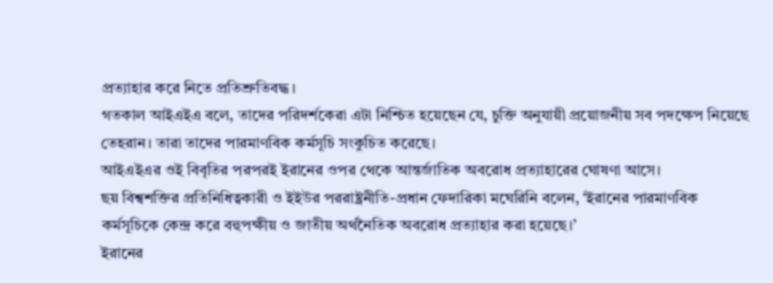প্রত্যাহার করে নিতে প্রতিশ্রুতিবদ্ধ।
গতকাল আইএইএ বলে, তাদের পরিদর্শকেরা এটা নিশ্চিত হয়েছেন যে, চুক্তি অনুযায়ী প্রয়োজনীয় সব পদক্ষেপ নিয়েছে তেহরান। তারা তাদের পারমাণবিক কর্মসূচি সংকুচিত করেছে।
আইএইএর ওই বিবৃতির পরপরই ইরানের ওপর থেকে আন্তর্জাতিক অবরোধ প্রত্যাহারের ঘোষণা আসে।
ছয় বিশ্বশক্তির প্রতিনিধিত্বকারী ও ইইউর পররাষ্ট্রনীতি-প্রধান ফেদারিকা মঘেরিনি বলেন, ‘ইরানের পারমাণবিক কর্মসূচিকে কেন্দ্র করে বহুপক্ষীয় ও জাতীয় অর্থনৈতিক অবরোধ প্রত্যাহার করা হয়েছে।’
ইরানের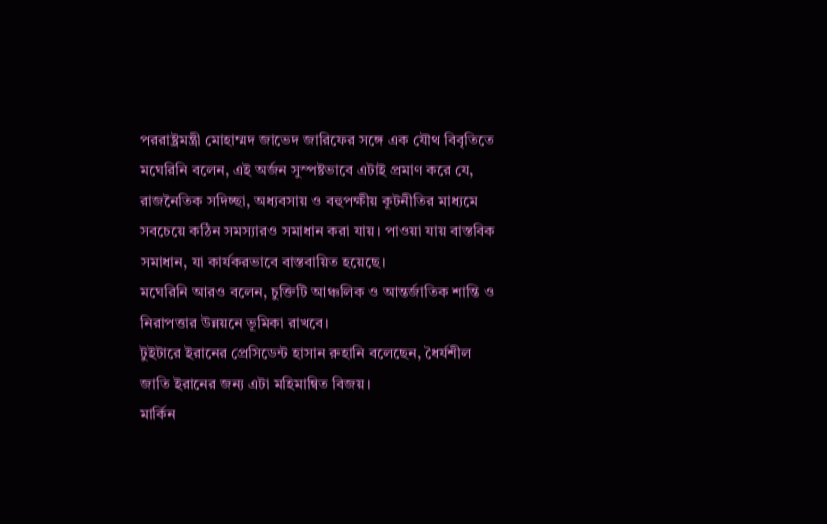পররাষ্ট্রমন্ত্রী মোহাম্মদ জাভেদ জারিফের সঙ্গে এক যৌথ বিবৃতিতে মঘেরিনি বলেন, এই অর্জন সুস্পষ্টভাবে এটাই প্রমাণ করে যে, রাজনৈতিক সদিচ্ছা, অধ্যবসায় ও বহুপক্ষীয় কূটনীতির মাধ্যমে সবচেয়ে কঠিন সমস্যারও সমাধান করা যায়। পাওয়া যায় বাস্তবিক সমাধান, যা কার্যকরভাবে বাস্তবায়িত হয়েছে।
মঘেরিনি আরও বলেন, চুক্তিটি আঞ্চলিক ও আন্তর্জাতিক শান্তি ও নিরাপত্তার উন্নয়নে ভূমিকা রাখবে।
টুইটারে ইরানের প্রেসিডেন্ট হাসান রুহানি বলেছেন, ধৈর্যশীল জাতি ইরানের জন্য এটা মহিমান্বিত বিজয়।
মার্কিন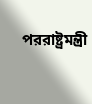পররাষ্ট্রমন্ত্রী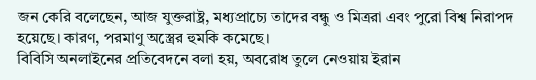জন কেরি বলেছেন, আজ যুক্তরাষ্ট্র, মধ্যপ্রাচ্যে তাদের বন্ধু ও মিত্ররা এবং পুরো বিশ্ব নিরাপদ হয়েছে। কারণ, পরমাণু অস্ত্রের হুমকি কমেছে।
বিবিসি অনলাইনের প্রতিবেদনে বলা হয়, অবরোধ তুলে নেওয়ায় ইরান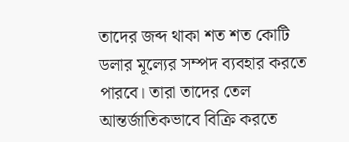তাদের জব্দ থাকা শত শত কোটি ডলার মূল্যের সম্পদ ব্যবহার করতে পারবে। তারা তাদের তেল আন্তর্জাতিকভাবে বিক্রি করতে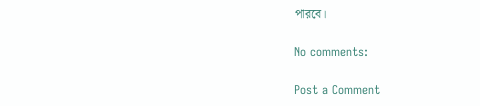পারবে।

No comments:

Post a Comment